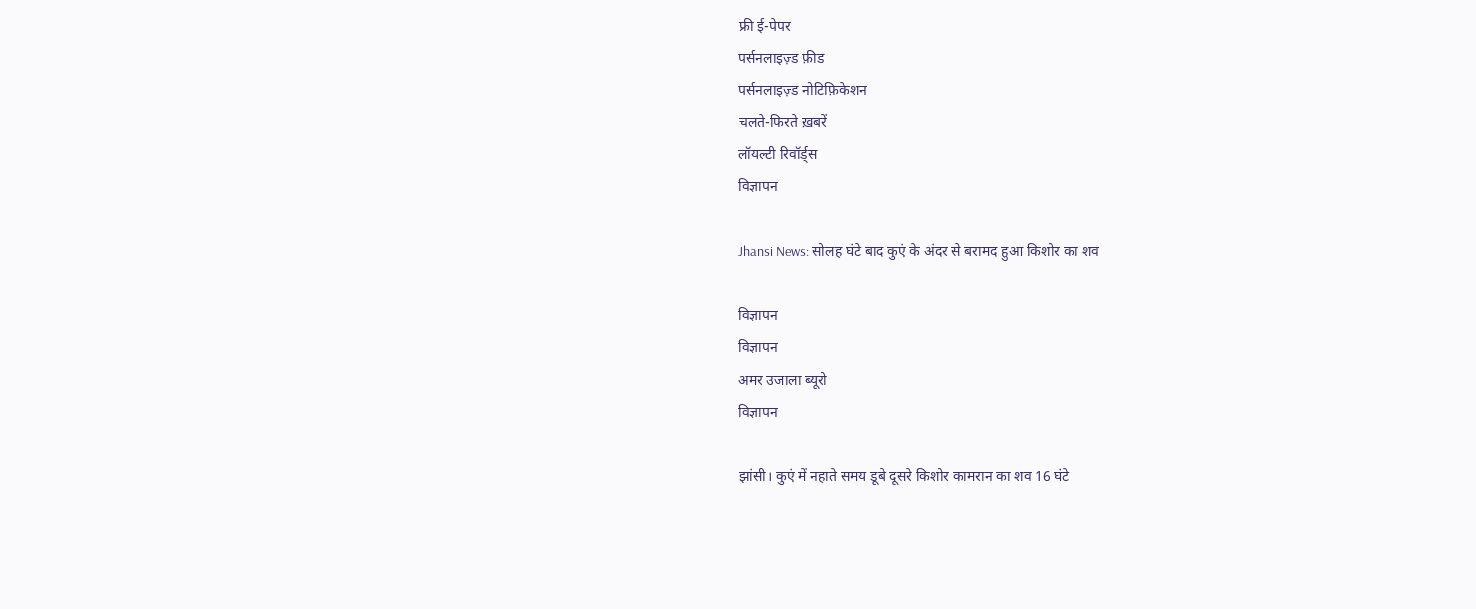फ्री ई-पेपर
पर्सनलाइज़्ड फ़ीड
पर्सनलाइज़्ड नोटिफ़िकेशन
चलते-फिरते ख़बरें
लॉयल्टी रिवॉर्ड्स
विज्ञापन

Jhansi News: सोलह घंटे बाद कुएं के अंदर से बरामद हुआ किशोर का शव

विज्ञापन
विज्ञापन
अमर उजाला ब्यूरो
विज्ञापन

झांसी। कुएं में नहाते समय डूबे दूसरे किशोर कामरान का शव 16 घंटे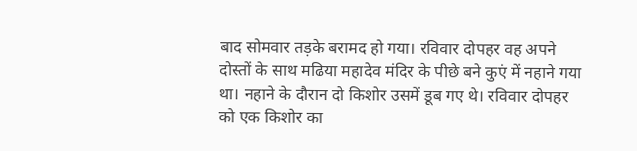बाद सोमवार तड़के बरामद हो गया। रविवार दोपहर वह अपने दोस्तों के साथ मढिया महादेव मंदिर के पीछे बने कुएं में नहाने गया था। नहाने के दौरान दो किशोर उसमें डूब गए थे। रविवार दोपहर को एक किशोर का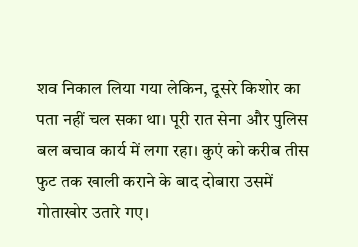शव निकाल लिया गया लेकिन, दूसरे किशोर का पता नहीं चल सका था। पूरी रात सेना और पुलिस बल बचाव कार्य में लगा रहा। कुएं को करीब तीस फुट तक खाली कराने के बाद दोबारा उसमें गोताखोर उतारे गए।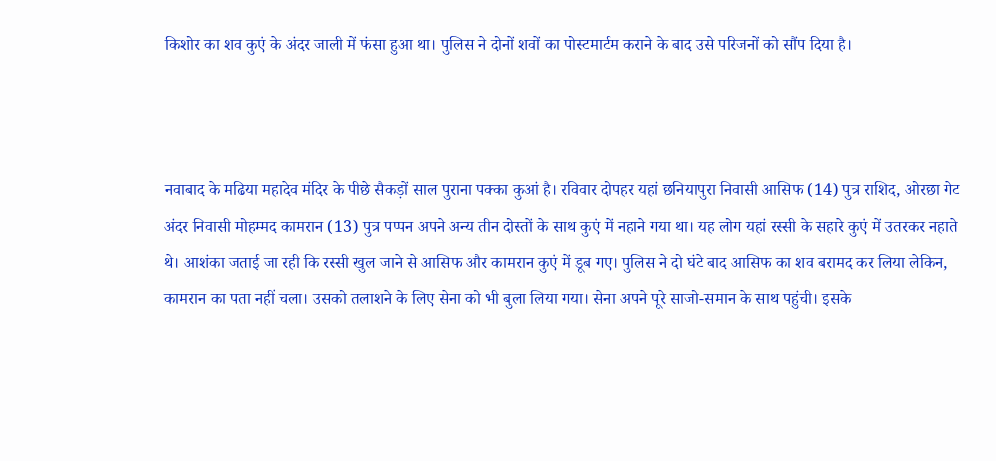किशोर का शव कुएं के अंदर जाली में फंसा हुआ था। पुलिस ने दोनों शवों का पोस्टमार्टम कराने के बाद उसे परिजनों को सौंप दिया है।



नवाबाद के मढिया महादेव मंदिर के पीछे सैकड़ों साल पुराना पक्का कुआं है। रविवार दोपहर यहां छनियापुरा निवासी आसिफ (14) पुत्र राशिद, ओरछा गेट अंदर निवासी मोहम्मद कामरान (13) पुत्र पप्पन अपने अन्य तीन दोस्तों के साथ कुएं में नहाने गया था। यह लोग यहां रस्सी के सहारे कुएं में उतरकर नहाते थे। आशंका जताई जा रही कि रस्सी खुल जाने से आसिफ और कामरान कुएं में डूब गए। पुलिस ने दो घंटे बाद आसिफ का शव बरामद कर लिया लेकिन, कामरान का पता नहीं चला। उसको तलाशने के लिए सेना को भी बुला लिया गया। सेना अपने पूरे साजो-समान के साथ पहुंची। इसके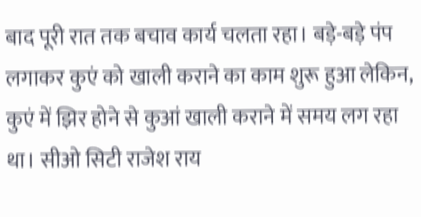बाद पूरी रात तक बचाव कार्य चलता रहा। बड़े-बड़े पंप लगाकर कुएं को खाली कराने का काम शुरू हुआ लेकिन, कुएं में झिर होने से कुआं खाली कराने में समय लग रहा था। सीओ सिटी राजेश राय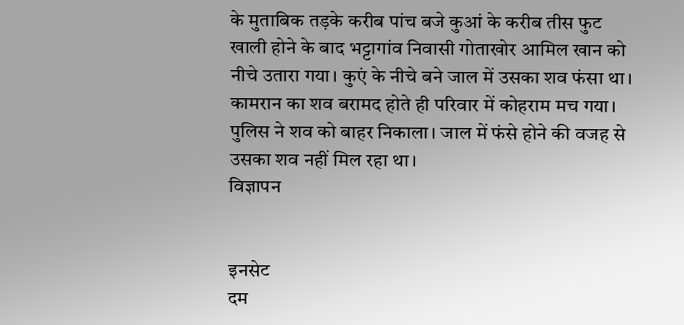के मुताबिक तड़के करीब पांच बजे कुआं के करीब तीस फुट खाली होने के बाद भट्टागांव निवासी गोताखोर आमिल खान को नीचे उतारा गया। कुएं के नीचे बने जाल में उसका शव फंसा था। कामरान का शव बरामद होते ही परिवार में कोहराम मच गया। पुलिस ने शव को बाहर निकाला। जाल में फंसे होने की वजह से उसका शव नहीं मिल रहा था।
विज्ञापन


इनसेट
दम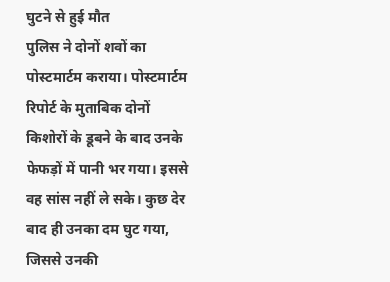घुटने से हुई मौत
पुलिस ने दोनों शवों का पोस्टमार्टम कराया। पोस्टमार्टम रिपोर्ट के मुताबिक दोनों किशोरों के डूबने के बाद उनके फेफड़ों में पानी भर गया। इससे वह सांस नहीं ले सके। कुछ देर बाद ही उनका दम घुट गया, जिससे उनकी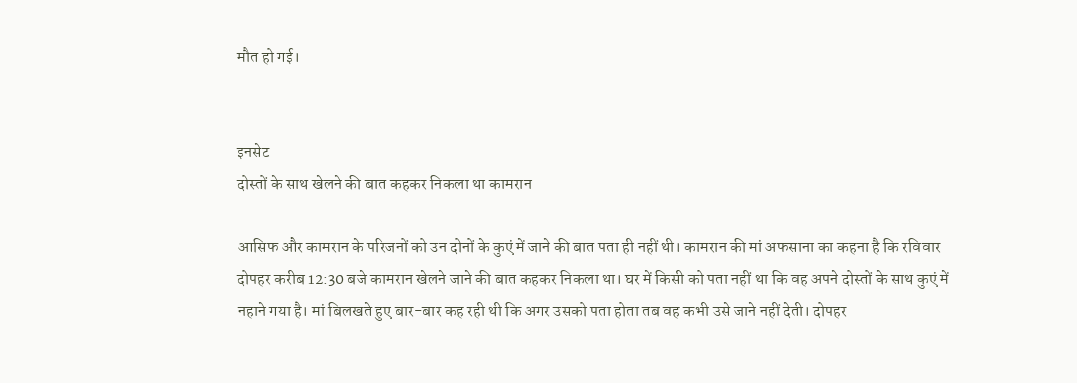मौत हो गई।


इनसेट
दोस्तों के साथ खेलने की बात कहकर निकला था कामरान

आसिफ और कामरान के परिजनों को उन दोनों के कुएं में जाने की बात पता ही नहीं थी। कामरान की मां अफसाना का कहना है कि रविवार दोपहर करीब 12:30 बजे कामरान खेलने जाने की बात कहकर निकला था। घर में किसी को पता नहीं था कि वह अपने दोस्तों के साथ कुएं में नहाने गया है। मां बिलखते हुए बार-बार कह रही थी कि अगर उसको पता होता तब वह कभी उसे जाने नहीं देती। दोपहर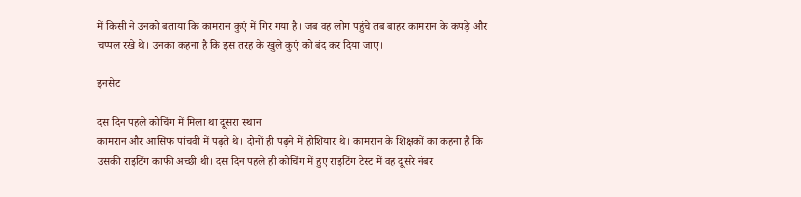में किसी ने उनको बताया कि कामरान कुएं में गिर गया है। जब वह लोग पहुंचे तब बाहर कामरान के कपड़े और चप्पल रखे थे। उनका कहना है कि इस तरह के खुले कुएं को बंद कर दिया जाए।

इनसेट

दस दिन पहले कोचिंग में मिला था दूसरा स्थान
कामरान और आसिफ पांचवी में पढ़ते थे। दोनों ही पढ़ने में होशियार थे। कामरान के शिक्षकों का कहना है कि उसकी राइटिंग काफी अच्छी थी। दस दिन पहले ही कोचिंग में हुए राइटिंग टेस्ट में वह दूसरे नंबर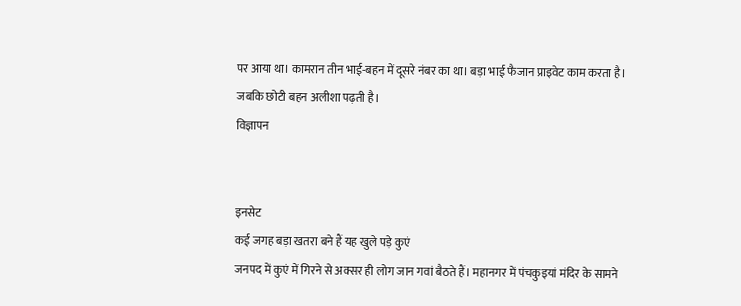पर आया था। कामरान तीन भाई-बहन में दूसरे नंबर का था। बड़ा भाई फैजान प्राइवेट काम करता है। जबकि छोटी बहन अलीशा पढ़ती है।
विज्ञापन


इनसेट
कई जगह बड़ा खतरा बने हैं यह खुले पड़े कुएं
जनपद में कुएं में गिरने से अक्सर ही लोग जान गवां बैठते हैं। महानगर में पंचकुइयां मंदिर के सामने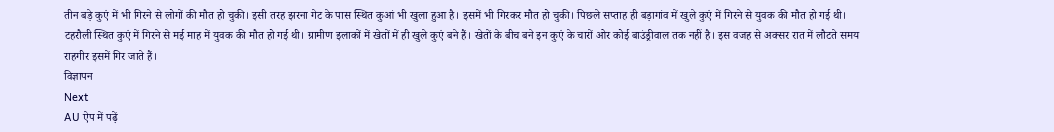तीन बड़े कुएं में भी गिरने से लोगों की मौत हो चुकी। इसी तरह झरना गेट के पास स्थित कुआं भी खुला हुआ है। इसमें भी गिरकर मौत हो चुकी। पिछले सप्ताह ही बड़ागांव में खुले कुएं में गिरने से युवक की मौत हो गई थी। टहरौली स्थित कुएं में गिरने से मई माह में युवक की मौत हो गई थी। ग्रामीण इलाकों में खेतों में ही खुले कुएं बने हैं। खेतों के बीच बने इन कुएं के चारों ओर कोई बाउंड्रीवाल तक नहीं है। इस वजह से अक्सर रात में लौटते समय राहगीर इसमें गिर जाते हैं।
विज्ञापन
Next
AU ऐप में पढ़ें